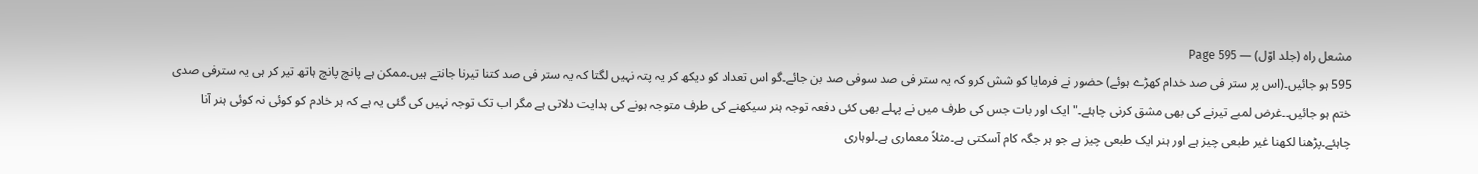مشعل راہ (جلد اوّل) — Page 595
595 ہو جائیں۔(اس پر ستر فی صد خدام کھڑے ہوئے) حضور نے فرمایا کو شش کرو کہ یہ ستر فی صد سوفی صد بن جائے۔گو اس تعداد کو دیکھ کر یہ پتہ نہیں لگتا کہ یہ ستر فی صد کتنا تیرنا جانتے ہیں۔ممکن ہے پانچ پانچ ہاتھ تیر کر ہی یہ سترفی صدی ختم ہو جائیں۔۔غرض لمبے تیرنے کی بھی مشق کرنی چاہئے۔" ایک اور بات جس کی طرف میں نے پہلے بھی کئی دفعہ توجہ ہنر سیکھنے کی طرف متوجہ ہونے کی ہدایت دلاتی ہے مگر اب تک توجہ نہیں کی گئی یہ ہے کہ ہر خادم کو کوئی نہ کوئی ہنر آنا چاہئے۔پڑھنا لکھنا غیر طبعی چیز ہے اور ہنر ایک طبعی چیز ہے جو ہر جگہ کام آسکتی ہے۔مثلاً معماری ہے۔لوہاری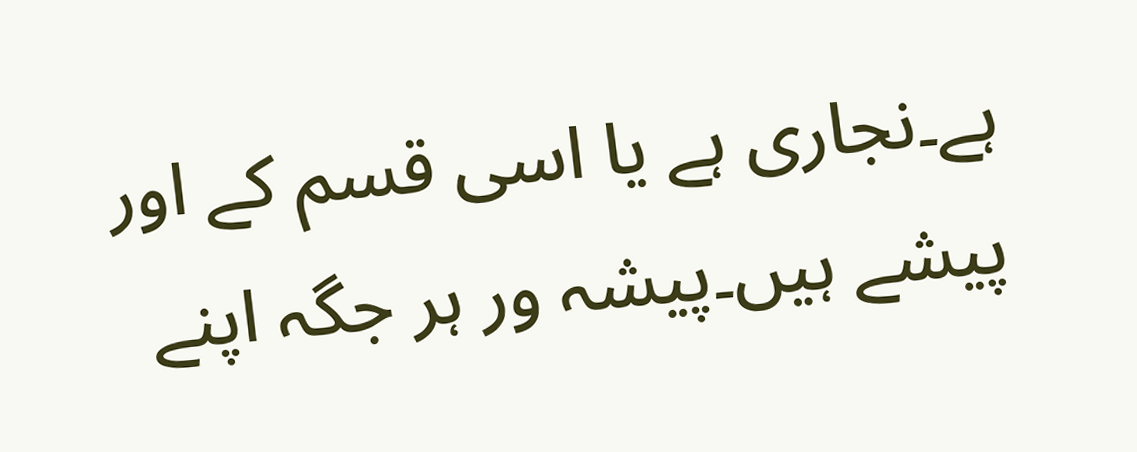ہے۔نجاری ہے یا اسی قسم کے اور پیشے ہیں۔پیشہ ور ہر جگہ اپنے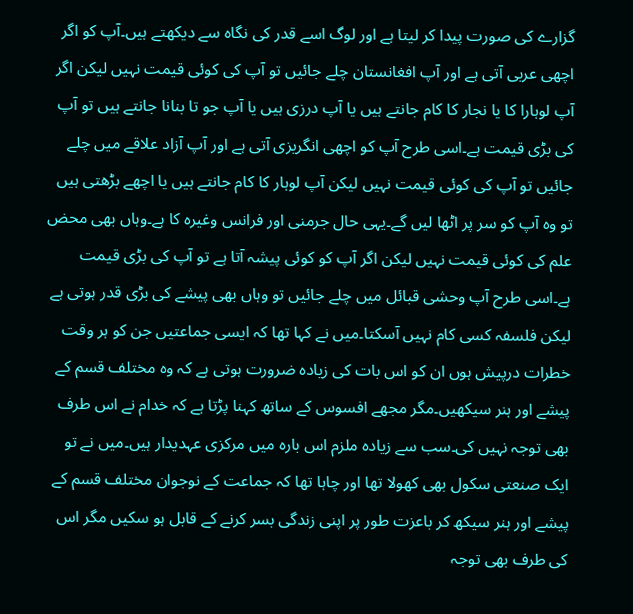گزارے کی صورت پیدا کر لیتا ہے اور لوگ اسے قدر کی نگاہ سے دیکھتے ہیں۔آپ کو اگر اچھی عربی آتی ہے اور آپ افغانستان چلے جائیں تو آپ کی کوئی قیمت نہیں لیکن اگر آپ لوہارا کا یا نجار کا کام جانتے ہیں یا آپ درزی ہیں یا آپ جو تا بنانا جانتے ہیں تو آپ کی بڑی قیمت ہے۔اسی طرح آپ کو اچھی انگریزی آتی ہے اور آپ آزاد علاقے میں چلے جائیں تو آپ کی کوئی قیمت نہیں لیکن آپ لوہار کا کام جانتے ہیں یا اچھے بڑھتی ہیں تو وہ آپ کو سر پر اٹھا لیں گے۔یہی حال جرمنی اور فرانس وغیرہ کا ہے۔وہاں بھی محض علم کی کوئی قیمت نہیں لیکن اگر آپ کو کوئی پیشہ آتا ہے تو آپ کی بڑی قیمت ہے۔اسی طرح آپ وحشی قبائل میں چلے جائیں تو وہاں بھی پیشے کی بڑی قدر ہوتی ہے لیکن فلسفہ کسی کام نہیں آسکتا۔میں نے کہا تھا کہ ایسی جماعتیں جن کو ہر وقت خطرات درپیش ہوں ان کو اس بات کی زیادہ ضرورت ہوتی ہے کہ وہ مختلف قسم کے پیشے اور ہنر سیکھیں۔مگر مجھے افسوس کے ساتھ کہنا پڑتا ہے کہ خدام نے اس طرف بھی توجہ نہیں کی۔سب سے زیادہ ملزم اس بارہ میں مرکزی عہدیدار ہیں۔میں نے تو ایک صنعتی سکول بھی کھولا تھا اور چاہا تھا کہ جماعت کے نوجوان مختلف قسم کے پیشے اور ہنر سیکھ کر باعزت طور پر اپنی زندگی بسر کرنے کے قابل ہو سکیں مگر اس کی طرف بھی توجہ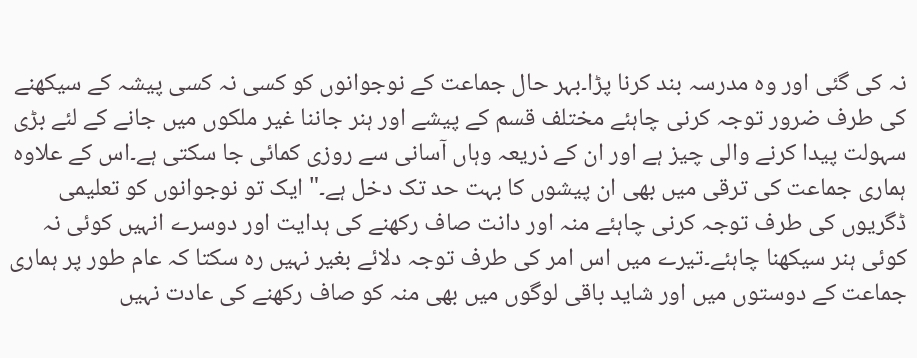نہ کی گئی اور وہ مدرسہ بند کرنا پڑا۔بہر حال جماعت کے نوجوانوں کو کسی نہ کسی پیشہ کے سیکھنے کی طرف ضرور توجہ کرنی چاہئے مختلف قسم کے پیشے اور ہنر جاننا غیر ملکوں میں جانے کے لئے بڑی سہولت پیدا کرنے والی چیز ہے اور ان کے ذریعہ وہاں آسانی سے روزی کمائی جا سکتی ہے۔اس کے علاوہ ہماری جماعت کی ترقی میں بھی ان پیشوں کا بہت حد تک دخل ہے۔" ایک تو نوجوانوں کو تعلیمی ڈگریوں کی طرف توجہ کرنی چاہئے منہ اور دانت صاف رکھنے کی ہدایت اور دوسرے انہیں کوئی نہ کوئی ہنر سیکھنا چاہئے۔تیرے میں اس امر کی طرف توجہ دلائے بغیر نہیں رہ سکتا کہ عام طور پر ہماری جماعت کے دوستوں میں اور شاید باقی لوگوں میں بھی منہ کو صاف رکھنے کی عادت نہیں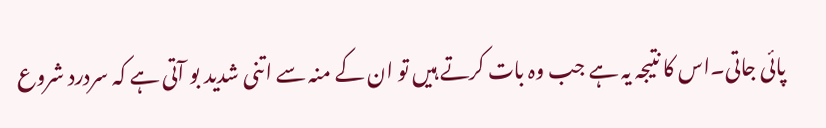پائی جاتی۔اس کا نتیجہ یہ ہے جب وہ بات کرتے ہیں تو ان کے منہ سے اتنی شدید بو آتی ہے کہ سردرد شروع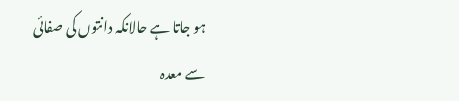ہو جاتا ہے حالانکہ دانتوں کی صفائی سے معدہ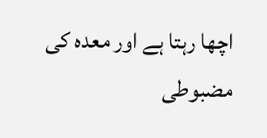اچھا رہتا ہے اور معدہ کی مضبوطی